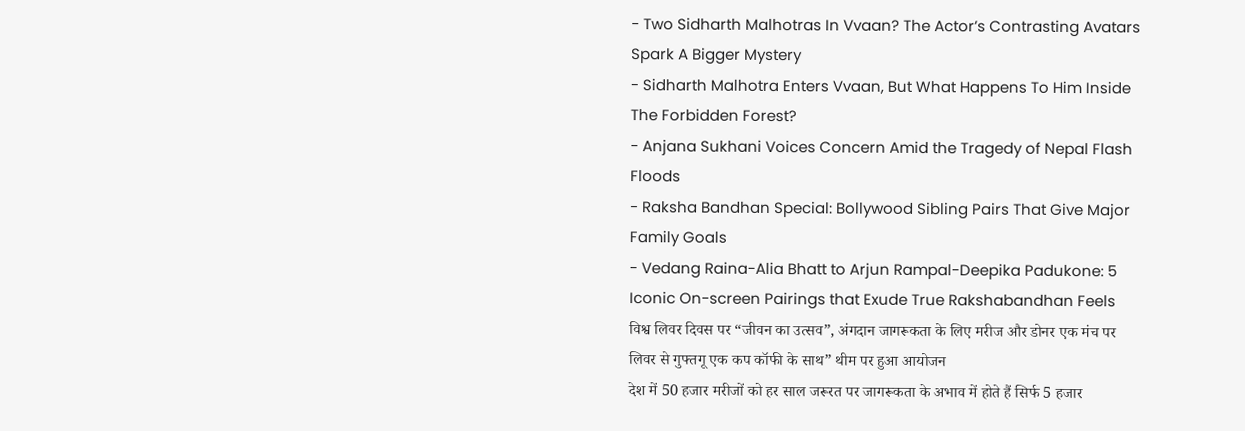- Two Sidharth Malhotras In Vvaan? The Actor’s Contrasting Avatars Spark A Bigger Mystery
- Sidharth Malhotra Enters Vvaan, But What Happens To Him Inside The Forbidden Forest?
- Anjana Sukhani Voices Concern Amid the Tragedy of Nepal Flash Floods
- Raksha Bandhan Special: Bollywood Sibling Pairs That Give Major Family Goals
- Vedang Raina-Alia Bhatt to Arjun Rampal-Deepika Padukone: 5 Iconic On-screen Pairings that Exude True Rakshabandhan Feels
विश्व लिवर दिवस पर “जीवन का उत्सव”, अंगदान जागरूकता के लिए मरीज और डोनर एक मंच पर
लिवर से गुफ्तगू एक कप कॉफी के साथ” थीम पर हुआ आयोजन
देश में 50 हजार मरीजों को हर साल जरूरत पर जागरूकता के अभाव में होते हैं सिर्फ 5 हजार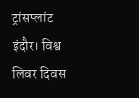ट्रांसप्लांट
इंदौर। विश्व लिवर दिवस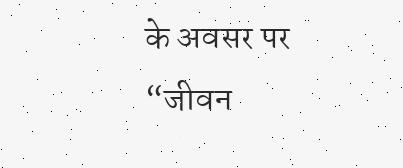के अवसर पर “जीवन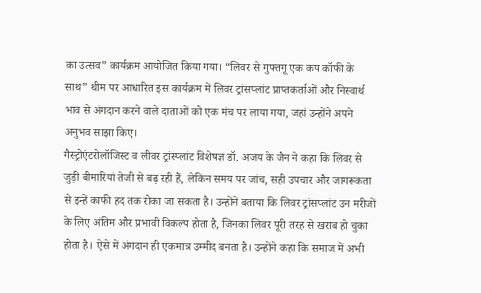का उत्सव” कार्यक्रम आयोजित किया गया। “लिवर से गुफ्तगू एक कप कॉफी के साथ” थीम पर आधारित इस कार्यक्रम में लिवर ट्रांसप्लांट प्राप्तकर्ताओं और निस्वार्थ भाव से अंगदान करने वाले दाताओं को एक मंच पर लाया गया, जहां उन्होंने अपने अनुभव साझा किए।
गैस्ट्रोएंटरोलॉजिस्ट व लीवर ट्रांस्प्लांट विशेषज्ञ डॉ. अजय के जैन ने कहा कि लिवर से जुड़ी बीमारियां तेजी से बढ़ रही हैं, लेकिन समय पर जांच, सही उपचार और जागरूकता से इन्हें काफी हद तक रोका जा सकता है। उन्होंने बताया कि लिवर ट्रांसप्लांट उन मरीजों के लिए अंतिम और प्रभावी विकल्प होता है, जिनका लिवर पूरी तरह से खराब हो चुका होता है। ऐसे में अंगदान ही एकमात्र उम्मीद बनता है। उन्होंने कहा कि समाज में अभी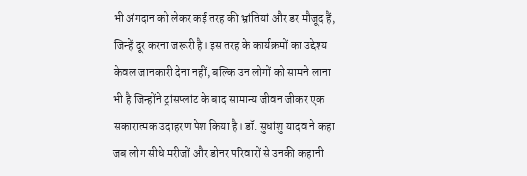भी अंगदान को लेकर कई तरह की भ्रांतियां और डर मौजूद हैं, जिन्हें दूर करना जरूरी है। इस तरह के कार्यक्रमों का उद्देश्य केवल जानकारी देना नहीं, बल्कि उन लोगों को सामने लाना भी है जिन्होंने ट्रांसप्लांट के बाद सामान्य जीवन जीकर एक सकारात्मक उदाहरण पेश किया है। डॉ. सुधांशु यादव ने कहा जब लोग सीधे मरीजों और डोनर परिवारों से उनकी कहानी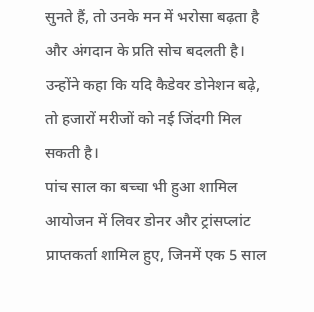सुनते हैं, तो उनके मन में भरोसा बढ़ता है और अंगदान के प्रति सोच बदलती है। उन्होंने कहा कि यदि कैडेवर डोनेशन बढ़े, तो हजारों मरीजों को नई जिंदगी मिल सकती है।
पांच साल का बच्चा भी हुआ शामिल
आयोजन में लिवर डोनर और ट्रांसप्लांट प्राप्तकर्ता शामिल हुए, जिनमें एक 5 साल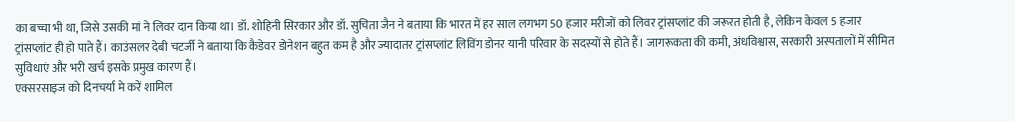का बच्चा भी था, जिसे उसकी मां ने लिवर दान किया था। डॉ. शोहिनी सिरकार और डॉ. सुचिता जैन ने बताया कि भारत में हर साल लगभग 50 हजार मरीजों को लिवर ट्रांसप्लांट की जरूरत होती है, लेकिन केवल 5 हजार ट्रांसप्लांट ही हो पाते हैं। काउंसलर देबी चटर्जी ने बताया कि कैडेवर डोनेशन बहुत कम है और ज्यादातर ट्रांसप्लांट लिविंग डोनर यानी परिवार के सदस्यों से होते हैं। जागरूकता की कमी, अंधविश्वास, सरकारी अस्पतालों में सीमित सुविधाएं और भरी खर्च इसके प्रमुख कारण हैं।
एक्सरसाइज को दिनचर्या मे करें शामिल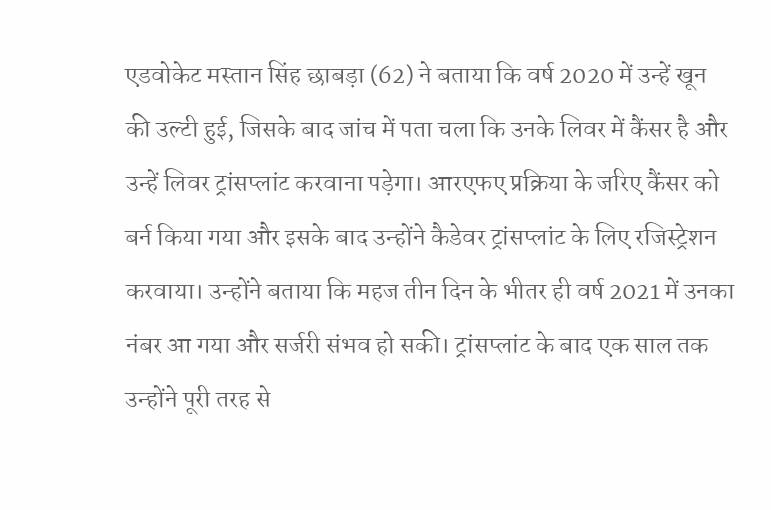एडवोकेट मस्तान सिंह छाबड़ा (62) ने बताया कि वर्ष 2020 में उन्हें खून की उल्टी हुई, जिसके बाद जांच में पता चला कि उनके लिवर में कैंसर है और उन्हें लिवर ट्रांसप्लांट करवाना पड़ेगा। आरएफए प्रक्रिया के जरिए कैंसर को बर्न किया गया और इसके बाद उन्होंने कैडेवर ट्रांसप्लांट के लिए रजिस्ट्रेशन करवाया। उन्होंने बताया कि महज तीन दिन के भीतर ही वर्ष 2021 में उनका नंबर आ गया और सर्जरी संभव हो सकी। ट्रांसप्लांट के बाद एक साल तक उन्होंने पूरी तरह से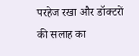परहेज रखा और डॉक्टरों की सलाह का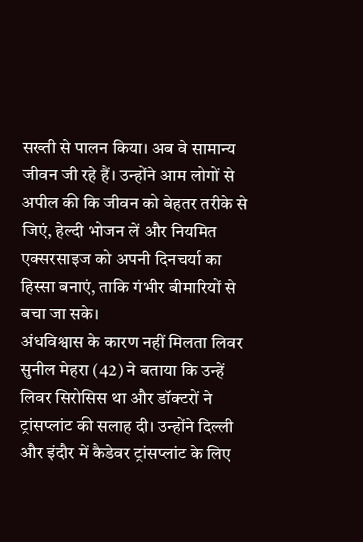सख्ती से पालन किया। अब वे सामान्य जीवन जी रहे हैं। उन्होंने आम लोगों से अपील की कि जीवन को बेहतर तरीके से जिएं, हेल्दी भोजन लें और नियमित एक्सरसाइज को अपनी दिनचर्या का हिस्सा बनाएं, ताकि गंभीर बीमारियों से बचा जा सके।
अंधविश्वास के कारण नहीं मिलता लिवर
सुनील मेहरा (42) ने बताया कि उन्हें लिवर सिरोसिस था और डॉक्टरों ने ट्रांसप्लांट की सलाह दी। उन्होंने दिल्ली और इंदौर में कैडेवर ट्रांसप्लांट के लिए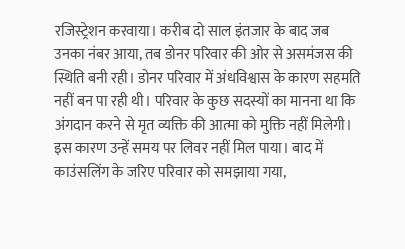रजिस्ट्रेशन करवाया। करीब दो साल इंतजार के बाद जब उनका नंबर आया, तब डोनर परिवार की ओर से असमंजस की स्थिति बनी रही। डोनर परिवार में अंधविश्वास के कारण सहमति नहीं बन पा रही थी। परिवार के कुछ सदस्यों का मानना था कि अंगदान करने से मृत व्यक्ति की आत्मा को मुक्ति नहीं मिलेगी। इस कारण उन्हें समय पर लिवर नहीं मिल पाया। बाद में काउंसलिंग के जरिए परिवार को समझाया गया,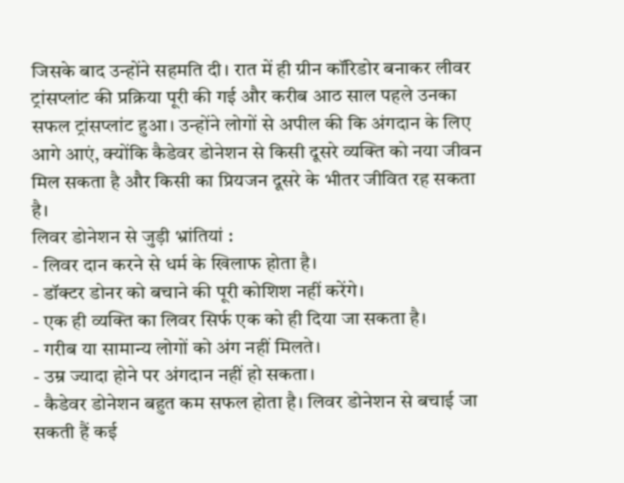जिसके बाद उन्होंने सहमति दी। रात में ही ग्रीन कॉरिडोर बनाकर लीवर ट्रांसप्लांट की प्रक्रिया पूरी की गई और करीब आठ साल पहले उनका सफल ट्रांसप्लांट हुआ। उन्होंने लोगों से अपील की कि अंगदान के लिए आगे आएं, क्योंकि कैडेवर डोनेशन से किसी दूसरे व्यक्ति को नया जीवन मिल सकता है और किसी का प्रियजन दूसरे के भीतर जीवित रह सकता है।
लिवर डोनेशन से जुड़ी भ्रांतियां :
- लिवर दान करने से धर्म के खिलाफ होता है।
- डॉक्टर डोनर को बचाने की पूरी कोशिश नहीं करेंगे।
- एक ही व्यक्ति का लिवर सिर्फ एक को ही दिया जा सकता है।
- गरीब या सामान्य लोगों को अंग नहीं मिलते।
- उम्र ज्यादा होने पर अंगदान नहीं हो सकता।
- कैडेवर डोनेशन बहुत कम सफल होता है। लिवर डोनेशन से बचाई जा सकती हैं कई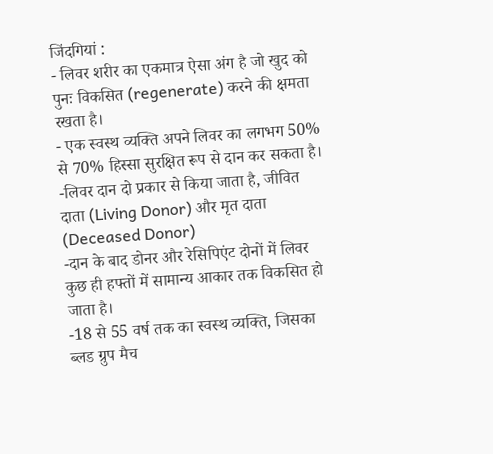जिंदगियां :
- लिवर शरीर का एकमात्र ऐसा अंग है जो खुद को पुनः विकसित (regenerate) करने की क्षमता रखता है।
- एक स्वस्थ व्यक्ति अपने लिवर का लगभग 50% से 70% हिस्सा सुरक्षित रूप से दान कर सकता है।
-लिवर दान दो प्रकार से किया जाता है, जीवित दाता (Living Donor) और मृत दाता (Deceased Donor)
-दान के बाद डोनर और रेसिपिएंट दोनों में लिवर कुछ ही हफ्तों में सामान्य आकार तक विकसित हो जाता है।
-18 से 55 वर्ष तक का स्वस्थ व्यक्ति, जिसका ब्लड ग्रुप मैच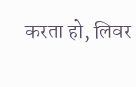करता हो, लिवर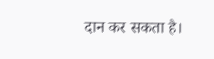दान कर सकता है।